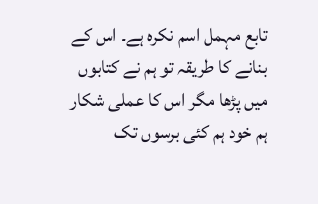تابع مہمل اسم نکرہ ہے۔ اس کے بنانے کا طریقہ تو ہم نے کتابوں میں پڑھا مگر اس کا عملی شکار ہم خود ہم کئی برسوں تک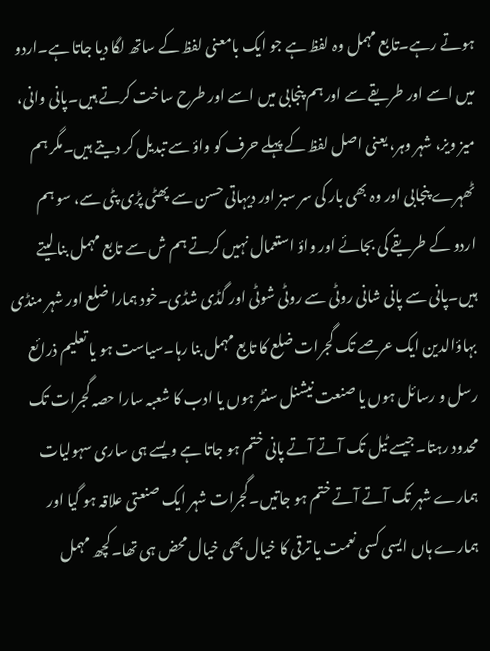ہوتے رہے۔تابع مہمل وہ لفظ ہے جو ایک بامعنی لفظ کے ساتھ لگا دیا جاتا ہے۔اردو میں اسے اور طریقے سے اور ہم پنجابی میں اسے اور طرح ساخت کرتے ہیں۔پانی وانی، میز ویز، شہر وہر، یعنی اصل لفظ کے پہلے حرف کو واؤ سے تبدیل کر دیتے ہیں۔مگر ہم ٹھہرے پنجابی اور وہ بھی بار کی سر سبز اور دیہاتی حسن سے پھٹی پڑی پٹی سے، سو ہم اردو کے طریقے کی بجائے اور واؤ استعمال نہیں کرتے ہم ش سے تابع مہمل بنا لیتے ہیں۔پانی سے پانی شانی روٹی سے روٹی شوٹی اور گڈی شڈی۔خود ہمارا ضلع اور شہر منڈی بہاؤالدین ایک عرصے تک گجرات ضلع کا تابع مہمل بنا رہا۔سیاست ہو یا تعلیم ذرائع رسل و رسائل ہوں یا صنعت نیشنل سنٹر ہوں یا ادب کا شعبہ سارا حصہ گجرات تک محدود رہتا۔جیسے ٹیل تک آتے آتے پانی ختم ہو جاتا ہے ویسے ہی ساری سہولیات ہمارے شہر تک آتے آتے ختم ہو جاتیں۔گجرات شہر ایک صنعتی علاقہ ہو گیا اور ہمارے ہاں ایسی کسی نعمت یا ترقی کا خیال بھی خیال محض ہی تھا۔کچھ مہمل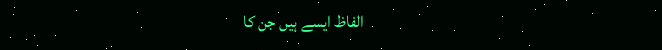الفاظ ایسے ہیں جن کا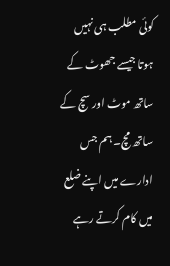کوئی مطلب ہی نہیں ہوتا جیسے جھوٹ کے ساتھ موٹ اور سچ کے ساتھ مچ۔ ہم جس ادارے میں اپنے ضلع میں کام کرتے رہے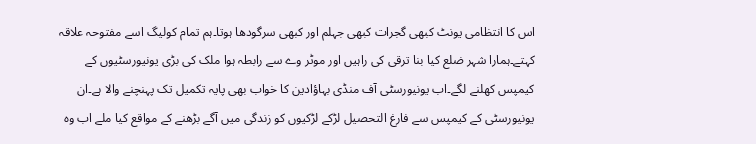اس کا انتظامی یونٹ کبھی گجرات کبھی جہلم اور کبھی سرگودھا ہوتا۔ہم تمام کولیگ اسے مفتوحہ علاقہ کہتے۔ہمارا شہر ضلع کیا بنا ترقی کی راہیں اور موٹر وے سے رابطہ ہوا ملک کی بڑی یونیورسٹیوں کے کیمپس کھلنے لگے۔اب یونیورسٹی آف منڈی بہاؤادین کا خواب بھی پایہ تکمیل تک پہنچنے والا ہے۔ان یونیورسٹی کے کیمپس سے فارغ التحصیل لڑکے لڑکیوں کو زندگی میں آگے بڑھنے کے مواقع کیا ملے اب وہ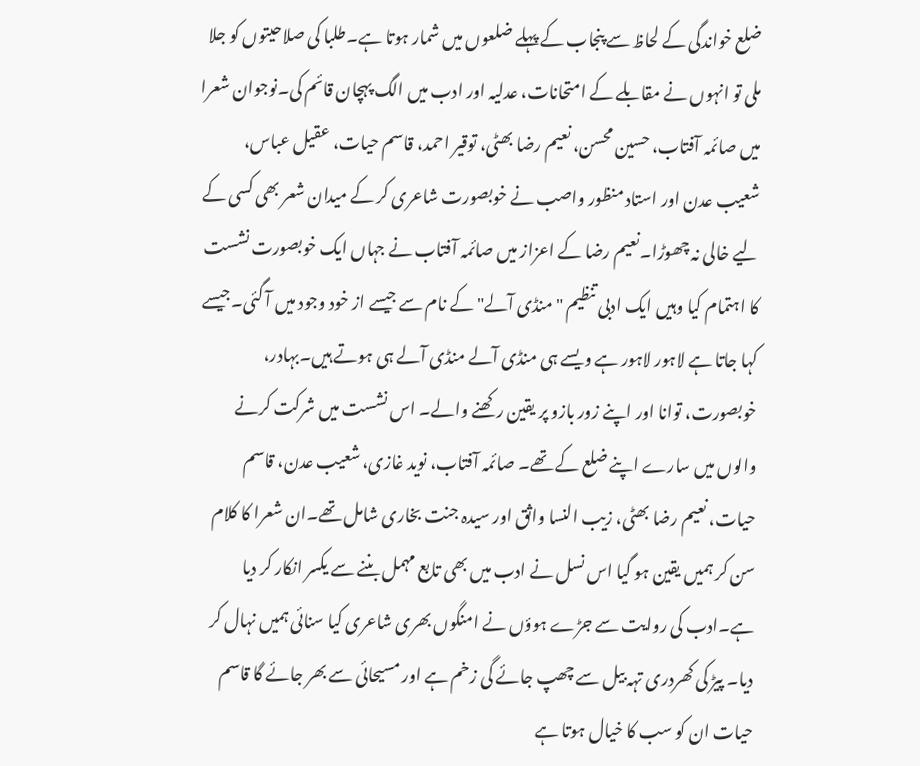ضلع خواندگی کے لحاظ سے پنجاب کے پہلے ضلعوں میں شمار ہوتا ہے۔طلبا کی صلاحیتوں کو جلا ملی تو انہوں نے مقابلے کے امتحانات، عدلیہ اور ادب میں الگ پہچان قائم کی۔نوجوان شعرا میں صائمہ آفتاب، حسین محسن، نعیم رضا بھٹی، توقیر احمد، قاسم حیات، عقیل عباس، شعیب عدن اور استاد منظور واصب نے خوبصورت شاعری کر کے میدان شعر بھی کسی کے لیے خالی نہ چھوڑا۔نعیم رضا کے اعزاز میں صائمہ آفتاب نے جہاں ایک خوبصورت نشست کا اہتمام کیا وہیں ایک ادبی تنظیم " منڈی آلے" کے نام سے جیسے از خود وجود میں آ گئی۔جیسے کہا جاتا ہے لاہور لاہور ہے ویسے ہی منڈی آلے منڈی آلے ہی ہوتے ہیں۔بہادر، خوبصورت، توانا اور اپنے زور بازو پر یقین رکھنے والے۔ اس نشست میں شرکت کرنے والوں میں سارے اپنے ضلع کے تھے۔ صائمہ آفتاب، نوید غازی، شعیب عدن، قاسم حیات، نعیم رضا بھٹی، زیب النسا واثق اور سیدہ جنت بخاری شامل تھے۔ان شعرا کا کلام سن کر ہمیں یقین ہو گیا اس نسل نے ادب میں بھی تابع مہمل بننے سے یکسر انکار کر دیا ہے۔ادب کی روایت سے جڑے ہوؤں نے امنگوں بھری شاعری کیا سنائی ہمیں نہال کر دیا۔ پیڑ کی کھردری تہہ بیل سے چھپ جائے گی زخم ہے اور مسیحائی سے بھر جائے گا قاسم حیات ان کو سب کا خیال ہوتا ہے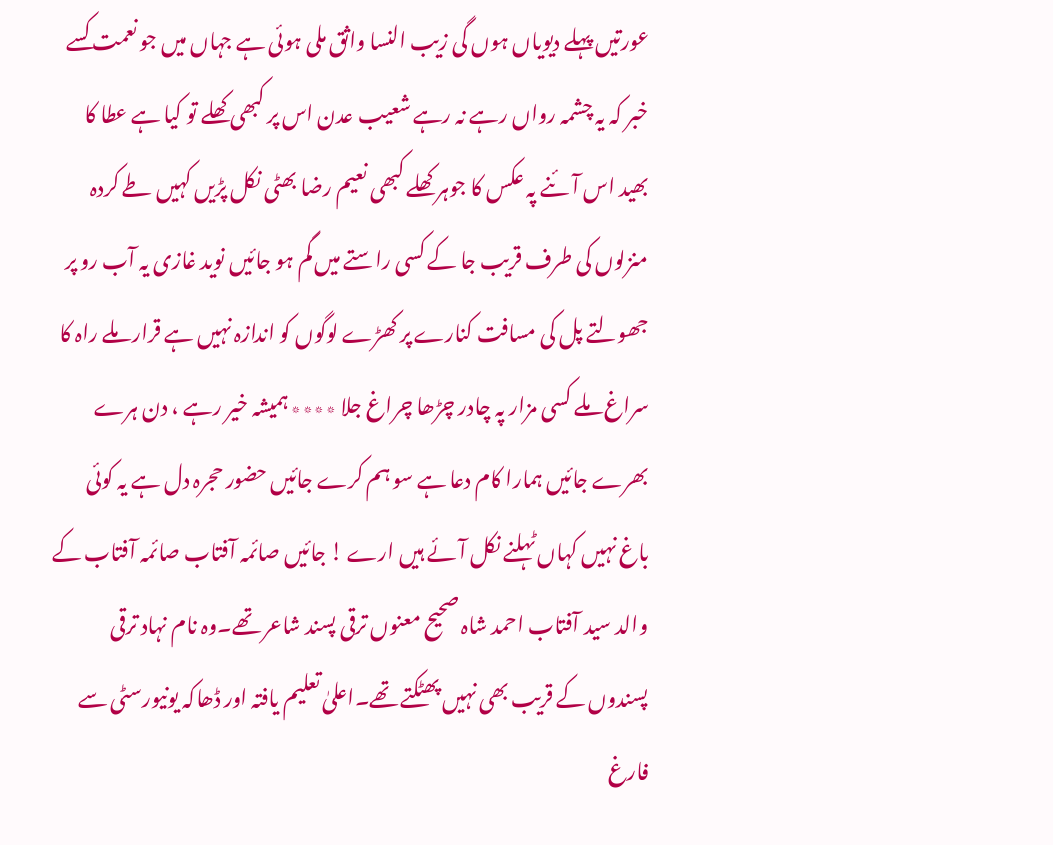عورتیں پہلے دیویاں ہوں گی زیب النسا واثق ملی ہوئی ہے جہاں میں جو نعمت کسے خبر کہ یہ چشمہ رواں رہے نہ رہے شعیب عدن اس پر کبھی کھلے تو کیا ہے عطا کا بھید اس آئنے پہ عکس کا جوہر کھلے کبھی نعیم رضا بھٹی نکل پڑیں کہیں طے کردہ منزلوں کی طرف قریب جا کے کسی راستے میں گم ہو جائیں نوید غازی یہ آب رو پر جھولتے پل کی مسافت کنارے پر کھڑے لوگوں کو اندازہ نہیں ہے قرار ملے راہ کا سراغ ملے کسی مزار پہ چادر چڑھا چراغ جلا ٭٭٭٭ ہمیشہ خیر رہے ، دن ہرے بھرے جائیں ہمارا کام دعا ہے سو ہم کرے جائیں حضور حجرہ دل ہے یہ کوئی باغ نہیں کہاں ٹہلنے نکل آئے ہیں ارے ! جائیں صائمہ آفتاب صائمہ آفتاب کے والد سید آفتاب احمد شاہ صحیح معنوں ترقی پسند شاعر تھے۔وہ نام نہاد ترقی پسندوں کے قریب بھی نہیں پھٹکتے تھے۔اعلیٰ تعلیم یافتہ اور ڈھاکہ یونیورسٹی سے فارغ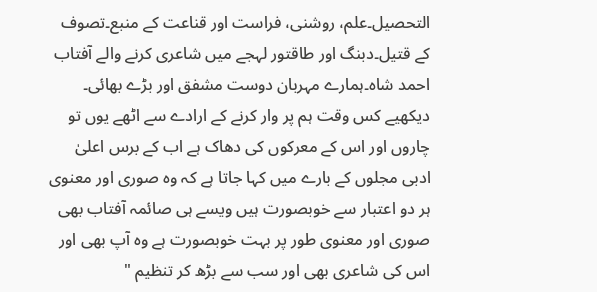التحصیل۔علم، روشنی، فراست اور قناعت کے منبع۔تصوف کے قتیل۔دبنگ اور طاقتور لہجے میں شاعری کرنے والے آفتاب احمد شاہ۔ہمارے مہربان دوست مشفق اور بڑے بھائی۔ دیکھیے کس وقت ہم پر وار کرنے کے ارادے سے اٹھے یوں تو چاروں اور اس کے معرکوں کی دھاک ہے اب کے برس اعلیٰ ادبی مجلوں کے بارے میں کہا جاتا ہے کہ وہ صوری اور معنوی ہر دو اعتبار سے خوبصورت ہیں ویسے ہی صائمہ آفتاب بھی صوری اور معنوی طور پر بہت خوبصورت ہے وہ آپ بھی اور اس کی شاعری بھی اور سب سے بڑھ کر تنظیم "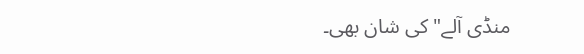منڈی آلے" کی شان بھی۔